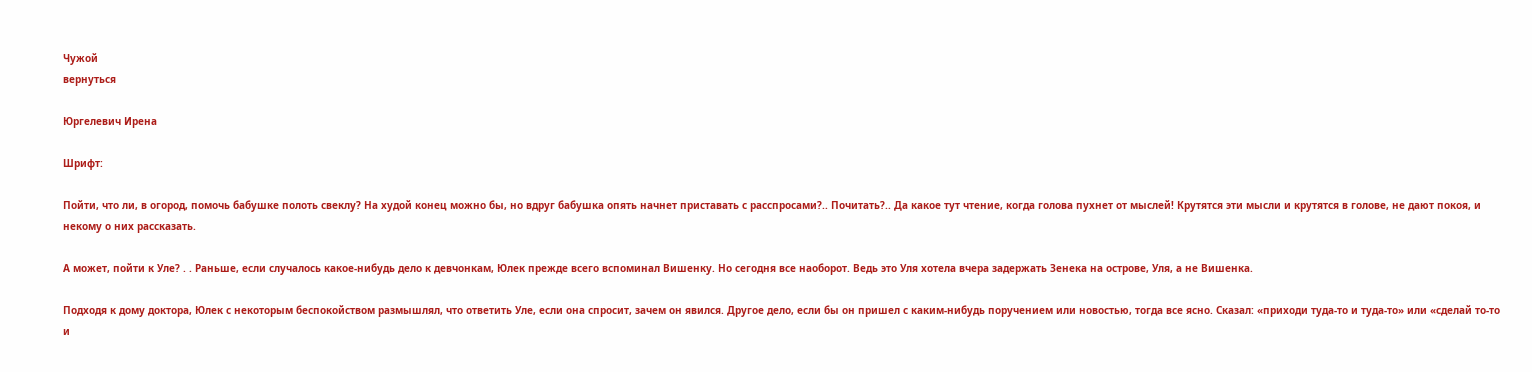Чужой
вернуться

Юргелевич Ирена

Шрифт:

Пойти, что ли, в огород, помочь бабушке полоть свеклу? На худой конец можно бы, но вдруг бабушка опять начнет приставать с расспросами?.. Почитать?.. Да какое тут чтение, когда голова пухнет от мыслей! Крутятся эти мысли и крутятся в голове, не дают покоя, и некому о них рассказать.

А может, пойти к Уле? . . Раньше, если случалось какое-нибудь дело к девчонкам, Юлек прежде всего вспоминал Вишенку. Но сегодня все наоборот. Ведь это Уля хотела вчера задержать Зенека на острове, Уля, а не Вишенка.

Подходя к дому доктора, Юлек с некоторым беспокойством размышлял, что ответить Уле, если она спросит, зачем он явился. Другое дело, если бы он пришел с каким-нибудь поручением или новостью, тогда все ясно. Сказал: «приходи туда-то и туда-то» или «сделай то-то и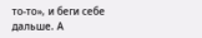то-то», и беги себе дальше. А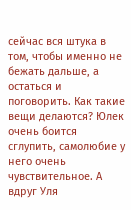сейчас вся штука в том, чтобы именно не бежать дальше, а остаться и поговорить. Как такие вещи делаются? Юлек очень боится сглупить, самолюбие у него очень чувствительное. А вдруг Уля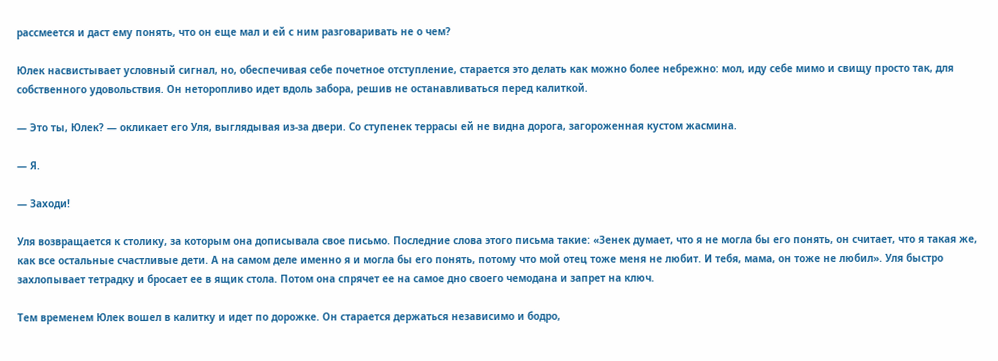рассмеется и даст ему понять, что он еще мал и ей с ним разговаривать не о чем?

Юлек насвистывает условный сигнал, но, обеспечивая себе почетное отступление, старается это делать как можно более небрежно: мол, иду себе мимо и свищу просто так, для собственного удовольствия. Он неторопливо идет вдоль забора, решив не останавливаться перед калиткой.

— Это ты, Юлек? — окликает его Уля, выглядывая из-за двери. Со ступенек террасы ей не видна дорога, загороженная кустом жасмина.

— Я.

— Заходи!

Уля возвращается к столику, за которым она дописывала свое письмо. Последние слова этого письма такие: «Зенек думает, что я не могла бы его понять, он считает, что я такая же, как все остальные счастливые дети. А на самом деле именно я и могла бы его понять, потому что мой отец тоже меня не любит. И тебя, мама, он тоже не любил». Уля быстро захлопывает тетрадку и бросает ее в ящик стола. Потом она спрячет ее на самое дно своего чемодана и запрет на ключ.

Тем временем Юлек вошел в калитку и идет по дорожке. Он старается держаться независимо и бодро,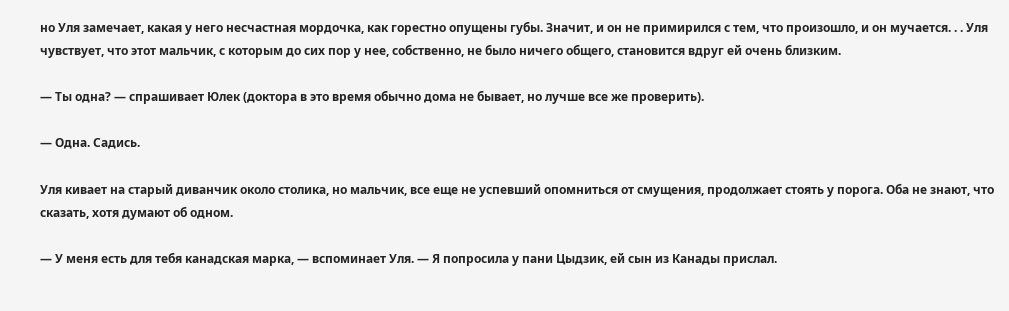но Уля замечает, какая у него несчастная мордочка, как горестно опущены губы. Значит, и он не примирился с тем, что произошло, и он мучается. . . Уля чувствует, что этот мальчик, с которым до сих пор у нее, собственно, не было ничего общего, становится вдруг ей очень близким.

— Ты одна? — спрашивает Юлек (доктора в это время обычно дома не бывает, но лучше все же проверить).

— Одна. Садись.

Уля кивает на старый диванчик около столика, но мальчик, все еще не успевший опомниться от смущения, продолжает стоять у порога. Оба не знают, что сказать, хотя думают об одном.

— У меня есть для тебя канадская марка, — вспоминает Уля. — Я попросила у пани Цыдзик, ей сын из Канады прислал.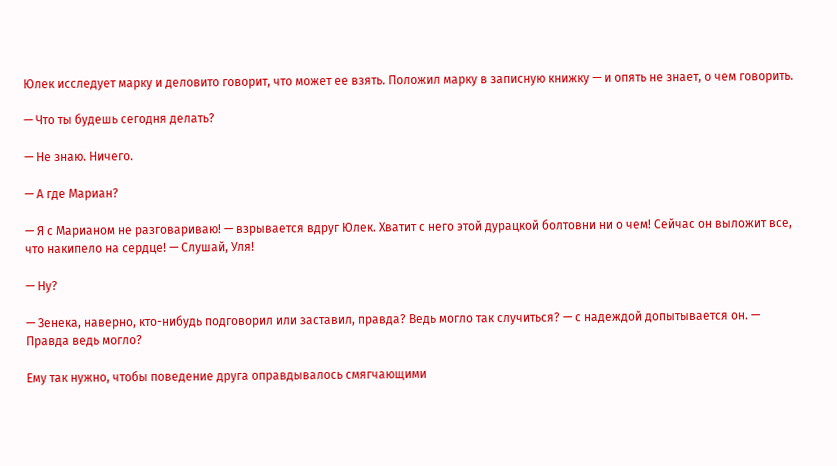Юлек исследует марку и деловито говорит, что может ее взять. Положил марку в записную книжку — и опять не знает, о чем говорить.

— Что ты будешь сегодня делать?

— Не знаю. Ничего.

— А где Мариан?

— Я с Марианом не разговариваю! — взрывается вдруг Юлек. Хватит с него этой дурацкой болтовни ни о чем! Сейчас он выложит все, что накипело на сердце! — Слушай, Уля!

— Ну?

— Зенека, наверно, кто-нибудь подговорил или заставил, правда? Ведь могло так случиться? — с надеждой допытывается он. — Правда ведь могло?

Ему так нужно, чтобы поведение друга оправдывалось смягчающими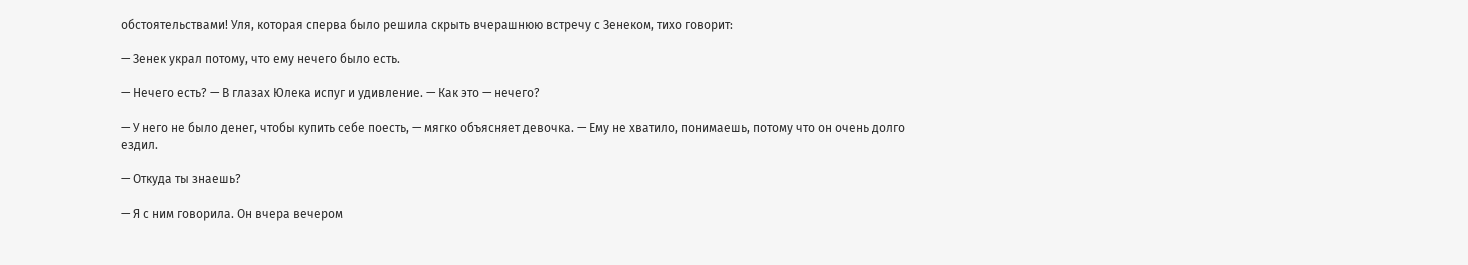обстоятельствами! Уля, которая сперва было решила скрыть вчерашнюю встречу с Зенеком, тихо говорит:

— Зенек украл потому, что ему нечего было есть.

— Нечего есть? — В глазах Юлека испуг и удивление. — Как это — нечего?

— У него не было денег, чтобы купить себе поесть, — мягко объясняет девочка. — Ему не хватило, понимаешь, потому что он очень долго ездил.

— Откуда ты знаешь?

— Я с ним говорила. Он вчера вечером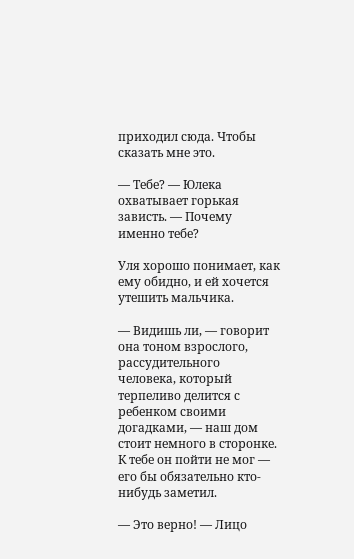приходил сюда. Чтобы сказать мне это.

— Тебе? — Юлека охватывает горькая зависть. — Почему именно тебе?

Уля хорошо понимает, как ему обидно, и ей хочется утешить мальчика.

— Видишь ли, — говорит она тоном взрослого, рассудительного человека, который терпеливо делится с ребенком своими догадками, — наш дом стоит немного в сторонке. К тебе он пойти не мог — его бы обязательно кто-нибудь заметил.

— Это верно! — Лицо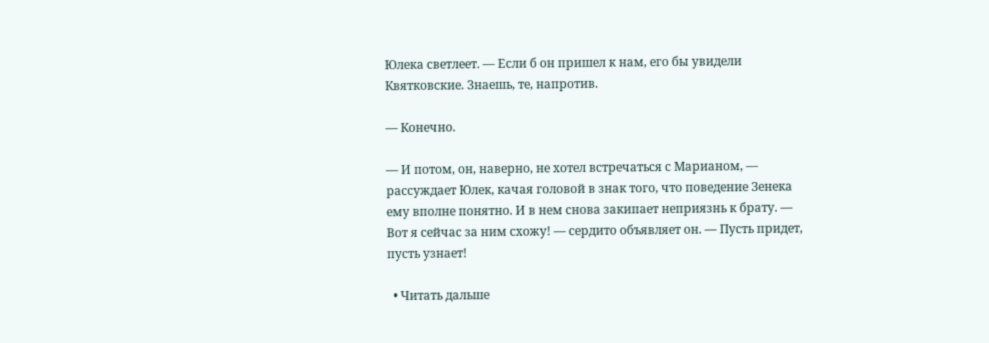Юлека светлеет. — Если б он пришел к нам, его бы увидели Квятковские. Знаешь, те, напротив.

— Конечно.

— И потом, он, наверно, не хотел встречаться с Марианом, — рассуждает Юлек, качая головой в знак того, что поведение Зенека ему вполне понятно. И в нем снова закипает неприязнь к брату. — Вот я сейчас за ним схожу! — сердито объявляет он. — Пусть придет, пусть узнает!

  • Читать дальше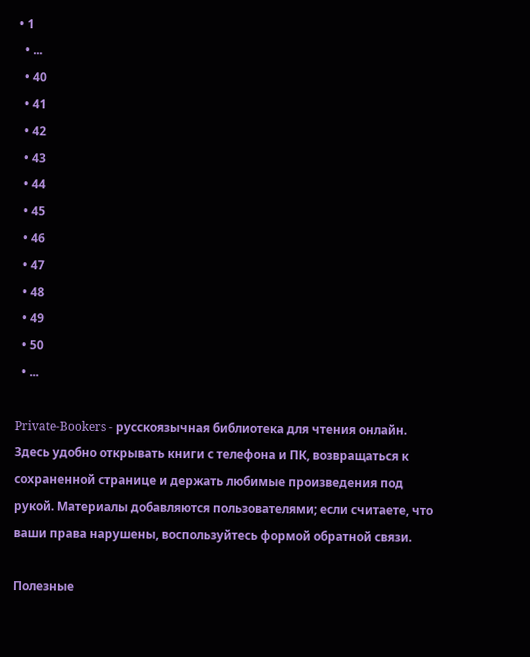• 1
  • ...
  • 40
  • 41
  • 42
  • 43
  • 44
  • 45
  • 46
  • 47
  • 48
  • 49
  • 50
  • ...

Private-Bookers - русскоязычная библиотека для чтения онлайн. Здесь удобно открывать книги с телефона и ПК, возвращаться к сохраненной странице и держать любимые произведения под рукой. Материалы добавляются пользователями; если считаете, что ваши права нарушены, воспользуйтесь формой обратной связи.

Полезные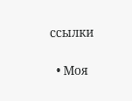ссылки

  • Моя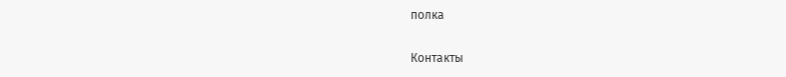полка

Контакты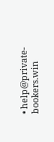• help@private-bookers.win